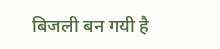बिजली बन गयी है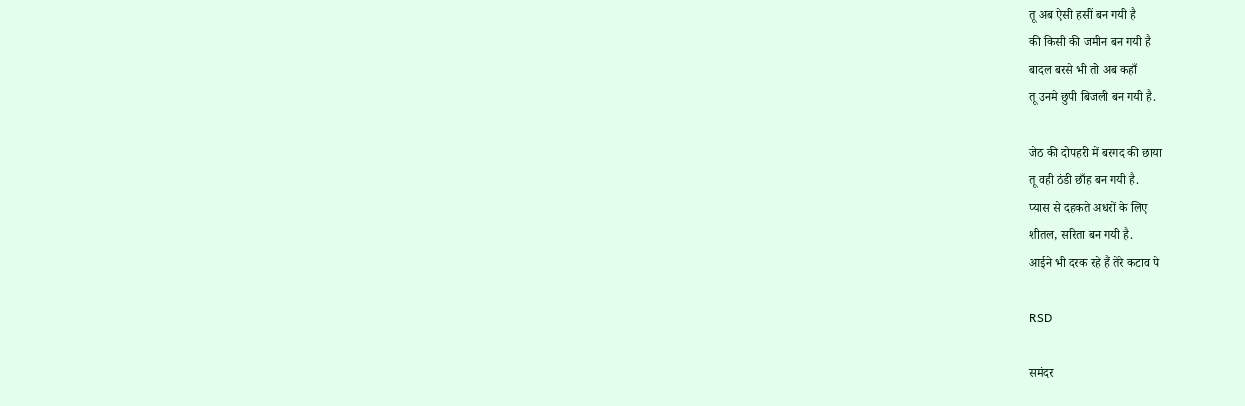तू अब ऐसी हसीं बन गयी है
की किसी की जमीन बन गयी है
बादल बरसे भी तो अब कहाँ
तू उनमे छुपी बिजली बन गयी है.

जेठ की दोपहरी में बरगद की छाया
तू वही ठंडी छाँह बन गयी है.
प्यास से दहकते अधरों के लिए
शीतल, सरिता बन गयी है.
आईने भी दरक रहे हैं तेरे कटाव पे

RSD

समंदर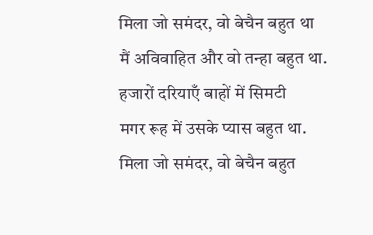मिला जो समंदर, वो बेचैन बहुत था
मैं अविवाहित और वो तन्हा बहुत था.
हजारों दरियाएँ बाहों में सिमटी
मगर रूह में उसके प्यास बहुत था.
मिला जो समंदर, वो बेचैन बहुत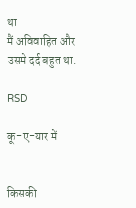था
मैं अविवाहित और उसमे दर्द बहुत था.

RSD

कू-ए-यार में


किसकी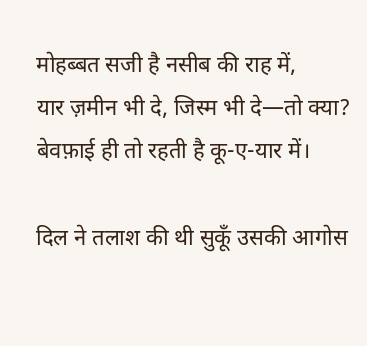मोहब्बत सजी है नसीब की राह में,
यार ज़मीन भी दे, जिस्म भी दे—तो क्या?
बेवफ़ाई ही तो रहती है कू-ए-यार में।

दिल ने तलाश की थी सुकूँ उसकी आगोस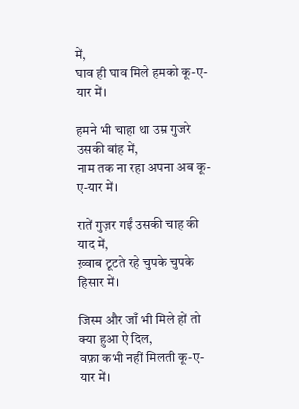में,
घाव ही घाव मिले हमको कू-ए-यार में।

हमने भी चाहा था उम्र गुजरे उसकी बांह में,
नाम तक ना रहा अपना अब कू-ए-यार में।

रातें गुज़र गईं उसकी चाह की याद में,
ख़्वाब टूटते रहे चुपके चुपके हिसार में।

जिस्म और जाँ भी मिले हों तो क्या हुआ ऐ दिल,
वफ़ा कभी नहीं मिलती कू-ए-यार में।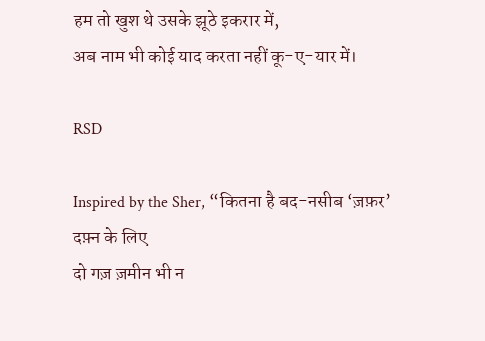हम तो खुश थे उसके झूठे इकरार में,
अब नाम भी कोई याद करता नहीं कू-ए-यार में।

RSD

Inspired by the Sher, “कितना है बद-नसीब ‘ज़फ़र’ दफ़्न के लिए
दो गज़ ज़मीन भी न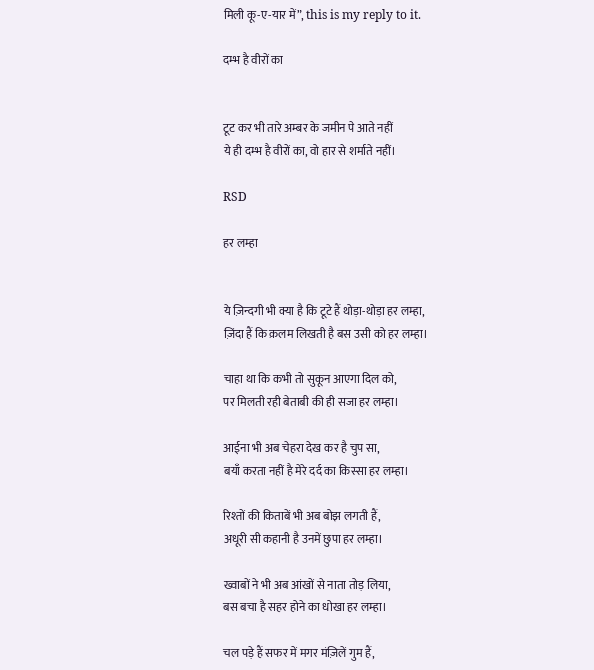मिली कू-ए-यार में”, this is my reply to it.

दम्भ है वीरों का


टूट कर भी तारे अम्बर के जमीन पे आते नहीं
ये ही दम्भ है वीरों का, वो हार से शर्माते नहीं।

RSD

हर लम्हा


ये ज़िन्दगी भी क्या है कि टूटे हैं थोड़ा-थोड़ा हर लम्हा,
ज़िंदा हैं कि क़लम लिखती है बस उसी को हर लम्हा।

चाहा था कि कभी तो सुकून आएगा दिल को,
पर मिलती रही बेताबी की ही सजा हर लम्हा।

आईना भी अब चेहरा देख कर है चुप सा,
बयाँ करता नहीं है मेरे दर्द का किस्सा हर लम्हा।

रिश्तों की किताबें भी अब बोझ लगती हैं,
अधूरी सी कहानी है उनमें छुपा हर लम्हा।

ख्वाबों ने भी अब आंखों से नाता तोड़ लिया,
बस बचा है सहर होने का धोखा हर लम्हा।

चल पड़े हैं सफर में मगर मंज़िलें गुम हैं,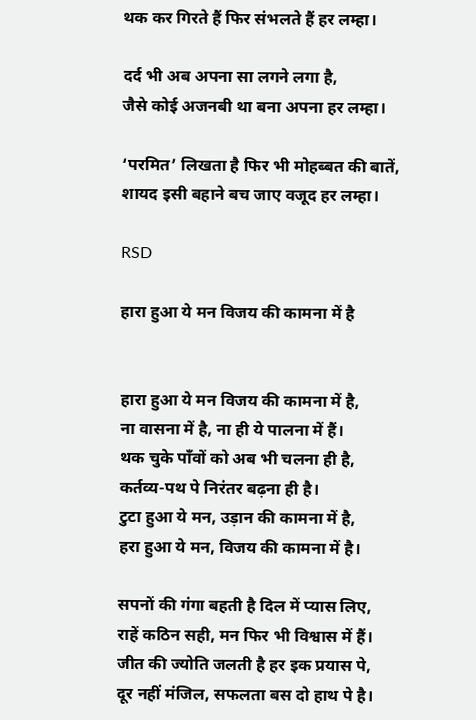थक कर गिरते हैं फिर संभलते हैं हर लम्हा।

दर्द भी अब अपना सा लगने लगा है,
जैसे कोई अजनबी था बना अपना हर लम्हा।

‘परमित’ लिखता है फिर भी मोहब्बत की बातें,
शायद इसी बहाने बच जाए वजूद हर लम्हा।

RSD

हारा हुआ ये मन विजय की कामना में है


हारा हुआ ये मन विजय की कामना में है,
ना वासना में है, ना ही ये पालना में हैं।
थक चुके पाँवों को अब भी चलना ही है,
कर्तव्य-पथ पे निरंतर बढ़ना ही है।
टुटा हुआ ये मन, उड़ान की कामना में है,
हरा हुआ ये मन, विजय की कामना में है।

सपनों की गंगा बहती है दिल में प्यास लिए,
राहें कठिन सही, मन फिर भी विश्वास में हैं।
जीत की ज्योति जलती है हर इक प्रयास पे,
दूर नहीं मंजिल, सफलता बस दो हाथ पे है।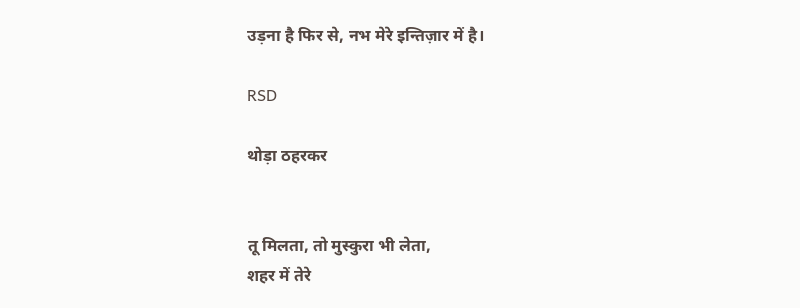उड़ना है फिर से, नभ मेरे इन्तिज़ार में है।

RSD

थोड़ा ठहरकर


तू मिलता, तो मुस्कुरा भी लेता,
शहर में तेरे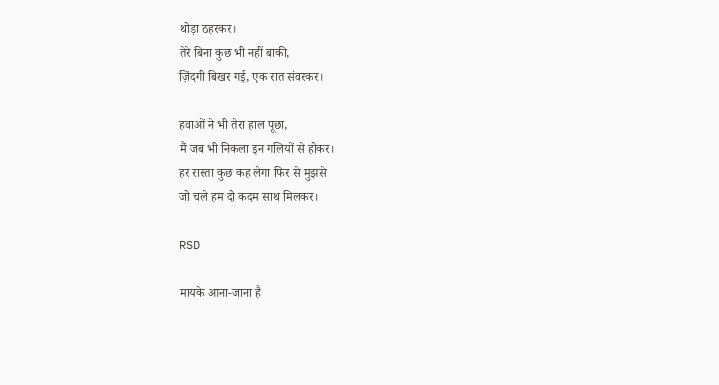थोड़ा ठहरकर।
तेरे बिना कुछ भी नहीं बाकी,
ज़िंदगी बिखर गई, एक रात संवरकर।

हवाओं ने भी तेरा हाल पूछा,
मैं जब भी निकला इन गलियों से होकर।
हर रास्ता कुछ कह लेगा फिर से मुझसे
जो चले हम दो कदम साथ मिलकर।

RSD

मायके आना-जाना है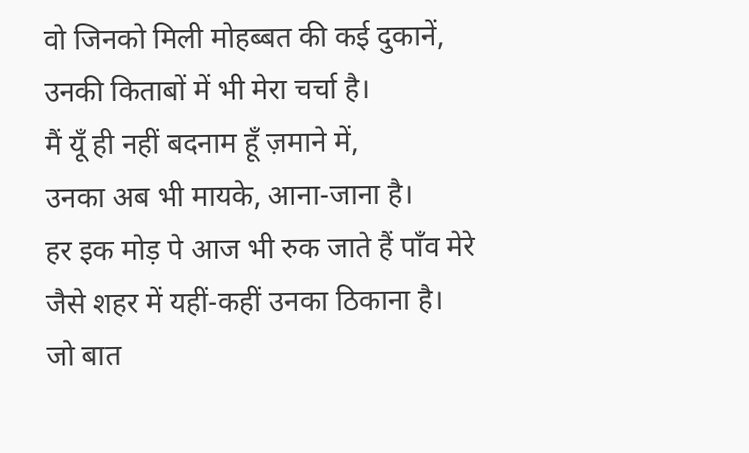वो जिनको मिली मोहब्बत की कई दुकानें,
उनकी किताबों में भी मेरा चर्चा है।
मैं यूँ ही नहीं बदनाम हूँ ज़माने में,
उनका अब भी मायके, आना-जाना है।
हर इक मोड़ पे आज भी रुक जाते हैं पाँव मेरे
जैसे शहर में यहीं-कहीं उनका ठिकाना है।
जो बात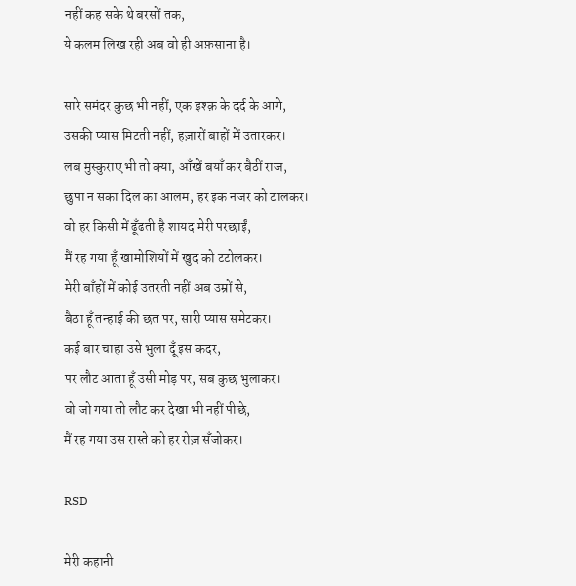नहीं कह सके थे बरसों तक,
ये कलम लिख रही अब वो ही अफ़साना है।

सारे समंदर कुछ भी नहीं, एक इश्क़ के दर्द के आगे,
उसकी प्यास मिटती नहीं, हज़ारों बाहों में उतारकर।
लब मुस्कुराए भी तो क्या, आँखें बयाँ कर बैठीं राज,
छुपा न सका दिल का आलम, हर इक नजर को टालकर।
वो हर किसी में ढूँढती है शायद मेरी परछाईं,
मैं रह गया हूँ खामोशियों में खुद को टटोलकर।
मेरी बाँहों में कोई उतरती नहीं अब उम्रों से,
बैठा हूँ तन्हाई की छत पर, सारी प्यास समेटकर।
कई बार चाहा उसे भुला दूँ इस कदर,
पर लौट आता हूँ उसी मोड़ पर, सब कुछ भुलाकर।
वो जो गया तो लौट कर देखा भी नहीं पीछे,
मैं रह गया उस रास्ते को हर रोज़ सँजोकर।

RSD

मेरी कहानी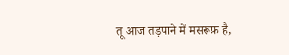तू आज तड़पाने में मसरूफ़ है,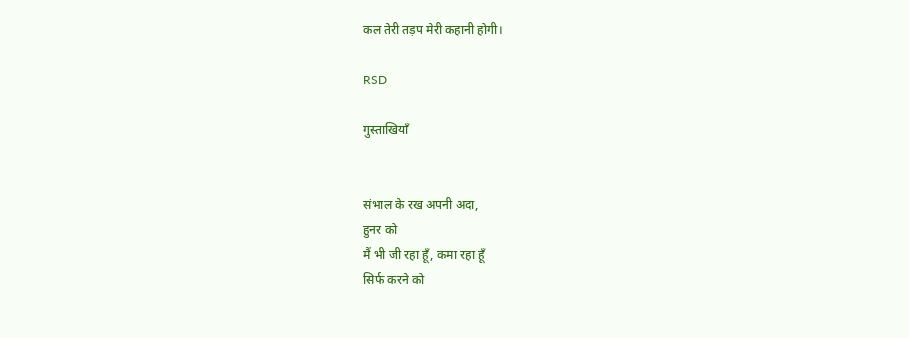कल तेरी तड़प मेरी कहानी होगी।

RSD

गुस्ताखियाँ


संभाल के रख अपनी अदा,
हुनर को
मैं भी जी रहा हूँ, कमा रहा हूँ
सिर्फ करने को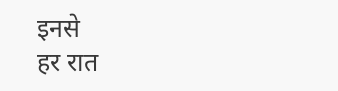इनसे
हर रात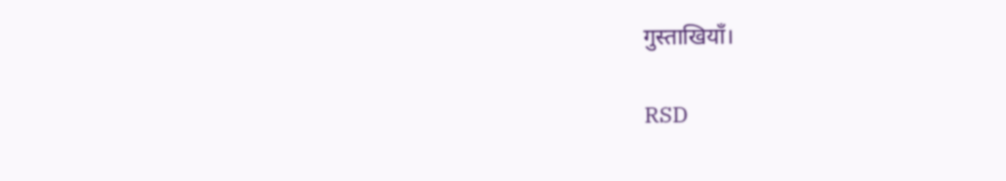गुस्ताखियाँ।

RSD